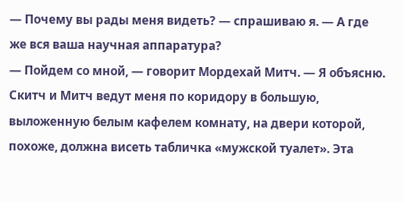— Почему вы рады меня видеть? — спрашиваю я. — А где же вся ваша научная аппаратура?
— Пойдем со мной, — говорит Мордехай Митч. — Я объясню.
Скитч и Митч ведут меня по коридору в большую, выложенную белым кафелем комнату, на двери которой, похоже, должна висеть табличка «мужской туалет». Эта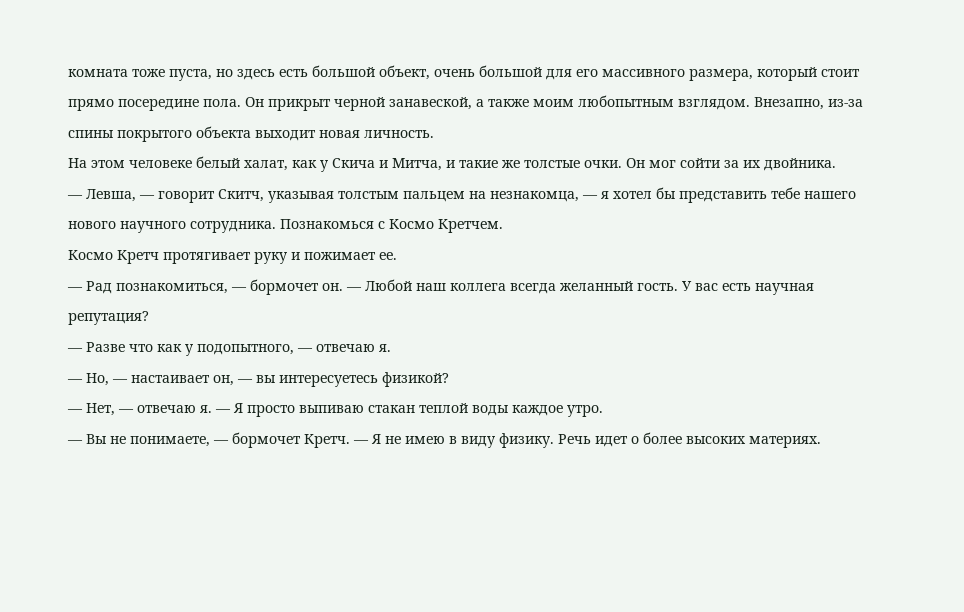комната тоже пуста, но здесь есть большой объект, очень большой для его массивного размера, который стоит прямо посередине пола. Он прикрыт черной занавеской, а также моим любопытным взглядом. Внезапно, из-за спины покрытого объекта выходит новая личность.
На этом человеке белый халат, как у Скича и Митча, и такие же толстые очки. Он мог сойти за их двойника.
— Левша, — говорит Скитч, указывая толстым пальцем на незнакомца, — я хотел бы представить тебе нашего нового научного сотрудника. Познакомься с Космо Кретчем.
Космо Кретч протягивает руку и пожимает ее.
— Рад познакомиться, — бормочет он. — Любой наш коллега всегда желанный гость. У вас есть научная репутация?
— Разве что как у подопытного, — отвечаю я.
— Но, — настаивает он, — вы интересуетесь физикой?
— Нет, — отвечаю я. — Я просто выпиваю стакан теплой воды каждое утро.
— Вы не понимаете, — бормочет Кретч. — Я не имею в виду физику. Речь идет о более высоких материях.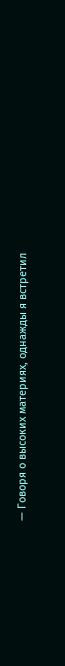— Говоря о высоких материях, однажды я встретил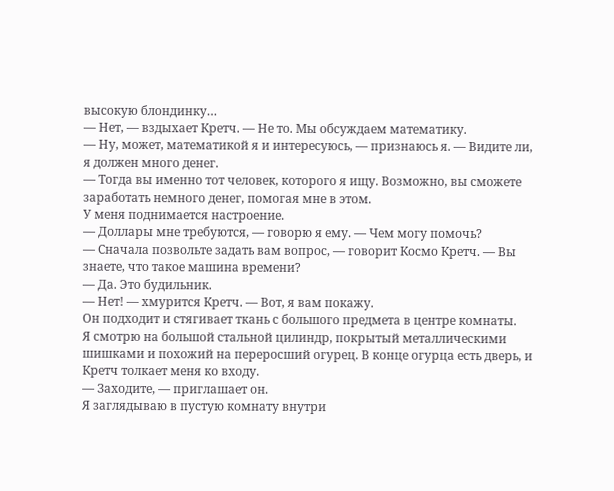высокую блондинку…
— Нет, — вздыхает Кретч. — Не то. Мы обсуждаем математику.
— Ну, может, математикой я и интересуюсь, — признаюсь я. — Видите ли, я должен много денег.
— Тогда вы именно тот человек, которого я ищу. Возможно, вы сможете заработать немного денег, помогая мне в этом.
У меня поднимается настроение.
— Доллары мне требуются, — говорю я ему. — Чем могу помочь?
— Сначала позвольте задать вам вопрос, — говорит Космо Кретч. — Вы знаете, что такое машина времени?
— Да. Это будильник.
— Нет! — хмурится Кретч. — Вот, я вам покажу.
Он подходит и стягивает ткань с большого предмета в центре комнаты.
Я смотрю на большой стальной цилиндр, покрытый металлическими шишками и похожий на переросший огурец. В конце огурца есть дверь, и Кретч толкает меня ко входу.
— Заходите, — приглашает он.
Я заглядываю в пустую комнату внутри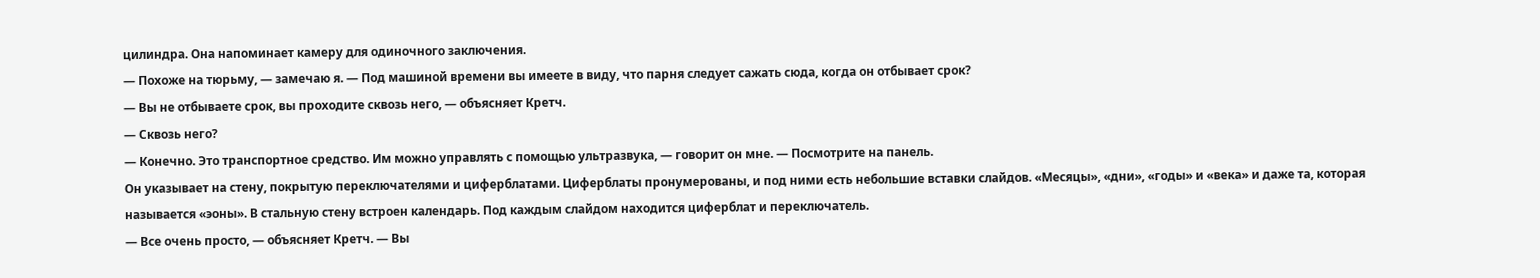цилиндра. Она напоминает камеру для одиночного заключения.
— Похоже на тюрьму, — замечаю я. — Под машиной времени вы имеете в виду, что парня следует сажать сюда, когда он отбывает срок?
— Вы не отбываете срок, вы проходите сквозь него, — объясняет Кретч.
— Сквозь него?
— Конечно. Это транспортное средство. Им можно управлять с помощью ультразвука, — говорит он мне. — Посмотрите на панель.
Он указывает на стену, покрытую переключателями и циферблатами. Циферблаты пронумерованы, и под ними есть небольшие вставки слайдов. «Месяцы», «дни», «годы» и «века» и даже та, которая называется «эоны». В стальную стену встроен календарь. Под каждым слайдом находится циферблат и переключатель.
— Все очень просто, — объясняет Кретч. — Вы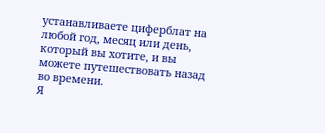устанавливаете циферблат на любой год, месяц или день, который вы хотите, и вы можете путешествовать назад во времени.
Я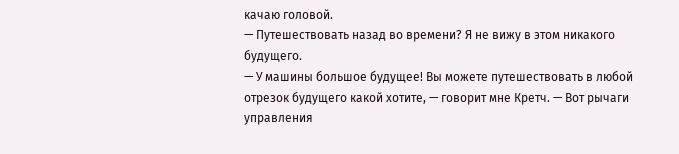качаю головой.
— Путешествовать назад во времени? Я не вижу в этом никакого будущего.
— У машины большое будущее! Вы можете путешествовать в любой отрезок будущего какой хотите, — говорит мне Кретч. — Вот рычаги управления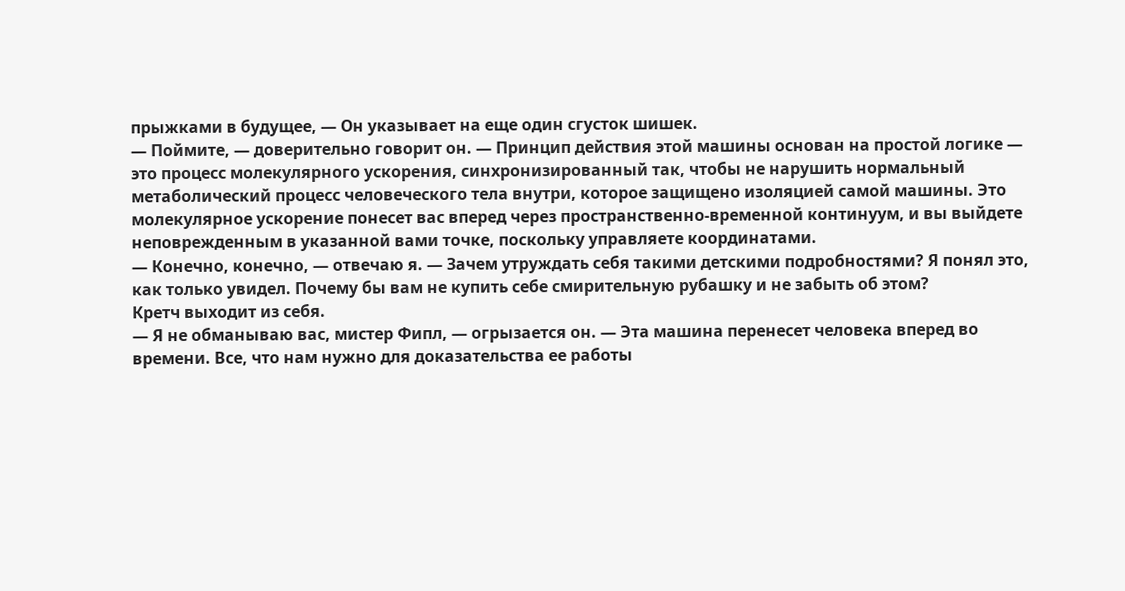прыжками в будущее, — Он указывает на еще один сгусток шишек.
— Поймите, — доверительно говорит он. — Принцип действия этой машины основан на простой логике — это процесс молекулярного ускорения, синхронизированный так, чтобы не нарушить нормальный метаболический процесс человеческого тела внутри, которое защищено изоляцией самой машины. Это молекулярное ускорение понесет вас вперед через пространственно-временной континуум, и вы выйдете неповрежденным в указанной вами точке, поскольку управляете координатами.
— Конечно, конечно, — отвечаю я. — Зачем утруждать себя такими детскими подробностями? Я понял это, как только увидел. Почему бы вам не купить себе смирительную рубашку и не забыть об этом?
Кретч выходит из себя.
— Я не обманываю вас, мистер Фипл, — огрызается он. — Эта машина перенесет человека вперед во времени. Все, что нам нужно для доказательства ее работы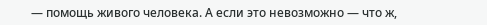— помощь живого человека. А если это невозможно — что ж,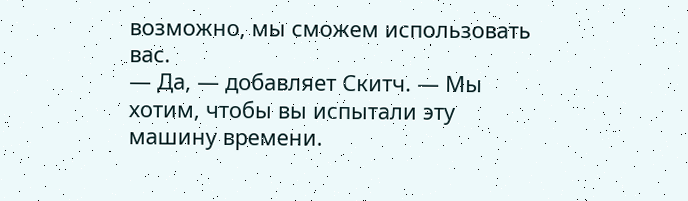возможно, мы сможем использовать вас.
— Да, — добавляет Скитч. — Мы хотим, чтобы вы испытали эту машину времени.